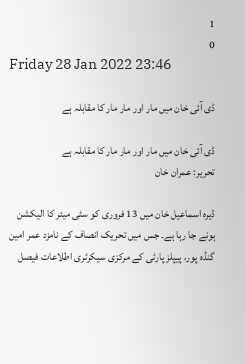1
0
Friday 28 Jan 2022 23:46

ڈی آئی خان میں مار اور مار مار کا مقابلہ ہے

ڈی آئی خان میں مار اور مار مار کا مقابلہ ہے
تحریر: عمران خان

ڈیرہ اسماعیل خان میں 13 فروری کو سٹی میئر کا الیکشن ہونے جا رہا ہے۔ جس میں تحریک انصاف کے نامزد عمر امین گنڈہ پور، پیپلز پارٹی کے مرکزی سیکرٹری اطلاعات فیصل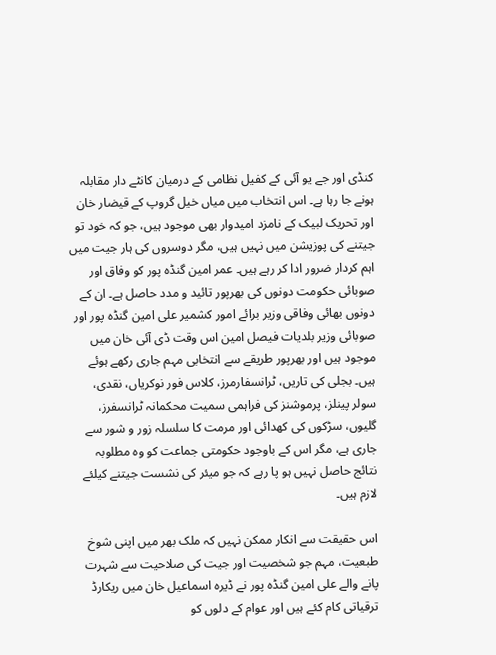کنڈی اور جے یو آئی کے کفیل نظامی کے درمیان کانٹے دار مقابلہ ہونے جا رہا ہے۔ اس انتخاب میں میاں خیل گروپ کے قیضار خان اور تحریک لبیک کے نامزد امیدوار بھی موجود ہیں، جو کہ خود تو جیتنے کی پوزیشن میں نہیں ہیں، مگر دوسروں کی ہار جیت میں اہم کردار ضرور ادا کر رہے ہیں۔ عمر امین گنڈہ پور کو وفاق اور صوبائی حکومت دونوں کی بھرپور تائید و مدد حاصل ہے۔ ان کے دونوں بھائی وفاقی وزیر برائے امور کشمیر علی امین گنڈہ پور اور صوبائی وزیر بلدیات فیصل امین اس وقت ڈی آئی خان میں موجود ہیں اور بھرپور طریقے سے انتخابی مہم جاری رکھے ہوئے ہیں۔ بجلی کی تاریں، ٹرانسفارمرز، کلاس فور نوکریاں، نقدی، سولر پینلز، پرموشنز کی فراہمی سمیت محکمانہ ٹرانسفرز، گلیوں، سڑکوں کی کھدائی اور مرمت کا سلسلہ زور و شور سے جاری ہے، مگر اس کے باوجود حکومتی جماعت کو وہ مطلوبہ نتائج حاصل نہیں ہو پا رہے کہ جو میئر کی نشست جیتنے کیلئے لازم ہیں۔

اس حقیقت سے انکار ممکن نہیں کہ ملک بھر میں اپنی شوخ طبعیت، مہم جو شخصیت اور جیت کی صلاحیت سے شہرت پانے والے علی امین گنڈہ پور نے ڈیرہ اسماعیل خان میں ریکارڈ ترقیاتی کام کئے ہیں اور عوام کے دلوں کو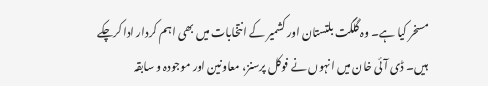مسخر کیا ہے۔ وہ گلگت بلتستان اور کشمیر کے انتخابات میں بھی اہم کردار ادا کرچکے ہیں۔ ڈی آئی خان میں انہوں نے فوکل پرسنز، معاونین اور موجودہ و سابقہ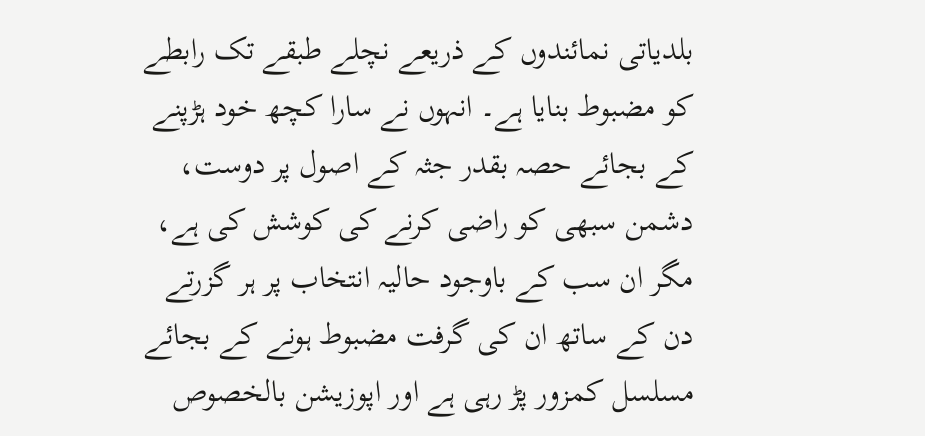بلدیاتی نمائندوں کے ذریعے نچلے طبقے تک رابطے کو مضبوط بنایا ہے۔ انہوں نے سارا کچھ خود ہڑپنے کے بجائے حصہ بقدر جثہ کے اصول پر دوست، دشمن سبھی کو راضی کرنے کی کوشش کی ہے، مگر ان سب کے باوجود حالیہ انتخاب پر ہر گزرتے دن کے ساتھ ان کی گرفت مضبوط ہونے کے بجائے مسلسل کمزور پڑ رہی ہے اور اپوزیشن بالخصوص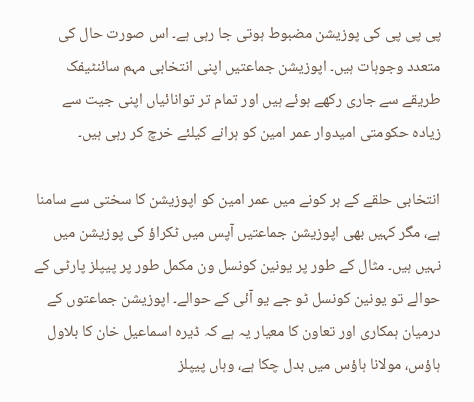پی پی پی کی پوزیشن مضبوط ہوتی جا رہی ہے۔ اس صورت حال کی متعدد وجوہات ہیں۔ اپوزیشن جماعتیں اپنی انتخابی مہم سائنٹیفک طریقے سے جاری رکھے ہوئے ہیں اور تمام تر توانائیاں اپنی جیت سے زیادہ حکومتی امیدوار عمر امین کو ہرانے کیلئے خرچ کر رہی ہیں۔

انتخابی حلقے کے ہر کونے میں عمر امین کو اپوزیشن کا سختی سے سامنا ہے، مگر کہیں بھی اپوزیشن جماعتیں آپس میں ٹکراؤ کی پوزیشن میں نہیں ہیں۔ مثال کے طور پر یونین کونسل ون مکمل طور پر پیپلز پارٹی کے حوالے تو یونین کونسل ٹو جے یو آئی کے حوالے۔ اپوزیشن جماعتوں کے درمیان ہمکاری اور تعاون کا معیار یہ ہے کہ ڈیرہ اسماعیل خان کا بلاول ہاؤس، مولانا ہاؤس میں بدل چکا ہے، وہاں پیپلز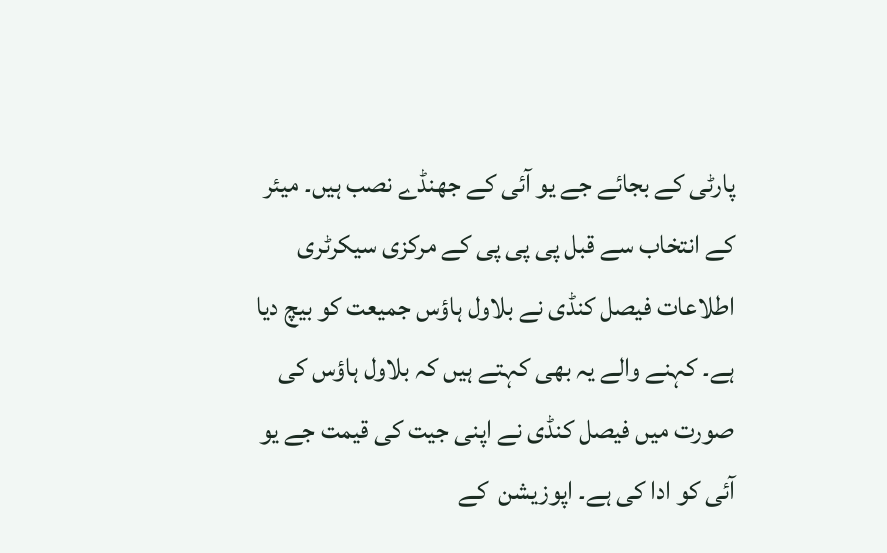پارٹی کے بجائے جے یو آئی کے جھنڈے نصب ہیں۔ میئر کے انتخاب سے قبل پی پی پی کے مرکزی سیکرٹری اطلاعات فیصل کنڈی نے بلاول ہاؤس جمیعت کو بیچ دیا ہے۔ کہنے والے یہ بھی کہتے ہیں کہ بلاول ہاؤس کی صورت میں فیصل کنڈی نے اپنی جیت کی قیمت جے یو آئی کو ادا کی ہے۔ اپوزیشن  کے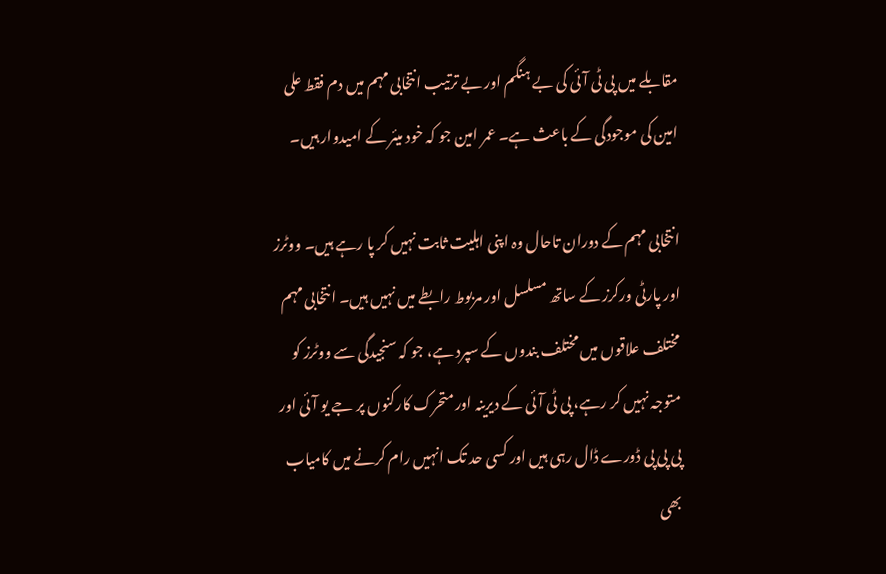مقابلے میں پی ٹی آئی کی بے ہنگم اور بے ترتیب انتخابی مہم میں دم فقط علی امین کی موجودگی کے باعث ہے۔ عمر امین جو کہ خود میئر کے امیدوار ہیں۔

انتخابی مہم کے دوران تاحال وہ اپنی اہلیت ثابت نہیں کر پا رہے ہیں۔ ووٹرز اور پارٹی ورکرز کے ساتھ مسلسل اور مربوط رابطے میں نہیں ہیں۔ انتخابی مہم مختلف علاقوں میں مختلف بندوں کے سپرد ہے، جو کہ سنجیدگی سے ووٹرز کو متوجہ نہیں کر رہے، پی ٹی آئی کے دیرینہ اور متحرک کارکنوں پر جے یو آئی اور پی پی پی ڈورے ڈال رہی ہیں اور کسی حد تک انہیں رام کرنے میں کامیاب بھی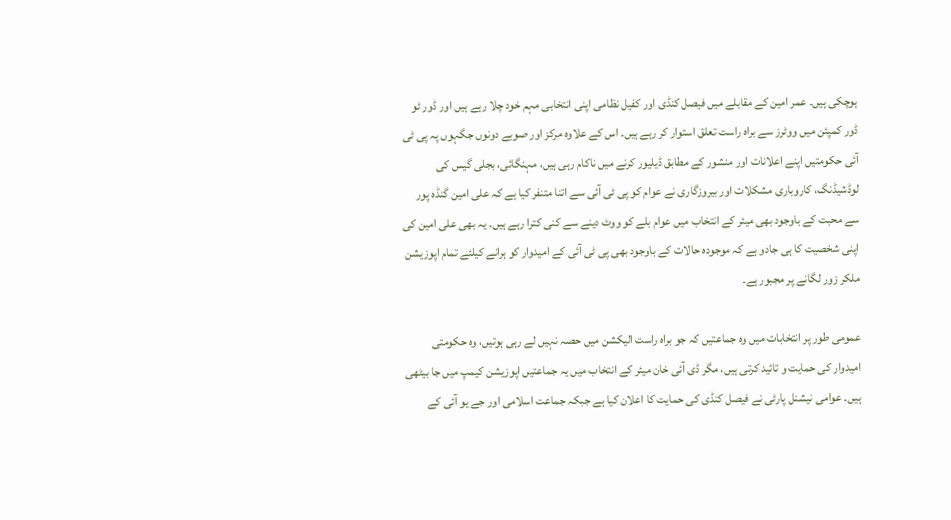ہوچکی ہیں۔ عمر امین کے مقابلے میں فیصل کنڈی اور کفیل نظامی اپنی انتخابی مہم خود چلا رہے ہیں اور ڈور ٹو ڈور کمپئن میں ووٹرز سے براہ راست تعلق استوار کر رہے ہیں۔ اس کے علاوہ مرکز اور صوبے دونوں جگہوں پہ پی ٹی آئی حکومتیں اپنے اعلانات اور منشور کے مطابق ڈیلیور کرنے میں ناکام رہی ہیں، مہنگائی، بجلی گیس کی لوڈشیڈنگ، کاروباری مشکلات اور بیروزگاری نے عوام کو پی ٹی آئی سے اتنا متنفر کیا ہے کہ علی امین گنڈہ پور سے محبت کے باوجود بھی میئر کے انتخاب میں عوام بلے کو ووٹ دینے سے کنی کترا رہے ہیں۔ یہ بھی علی امین کی اپنی شخصیت کا ہی جادو ہے کہ موجودہ حالات کے باوجود بھی پی ٹی آئی کے امیدوار کو ہرانے کیلئے تمام اپوزیشن ملکر زور لگانے پر مجبور ہے۔

عمومی طور پر انتخابات میں وہ جماعتیں کہ جو براہ راست الیکشن میں حصہ نہیں لے رہی ہوتیں، وہ حکومتی امیدوار کی حمایت و تائید کرتی ہیں، مگر ڈی آئی خان میئر کے انتخاب میں یہ جماعتیں اپوزیشن کیمپ میں جا بیٹھی ہیں۔ عوامی نیشنل پارٹی نے فیصل کنڈی کی حمایت کا اعلان کیا ہے جبکہ جماعت اسلامی اور جے یو آئی کے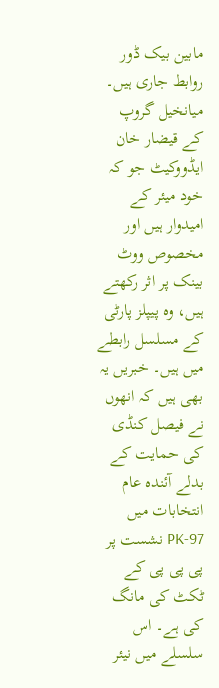مابین بیک ڈور روابط جاری ہیں۔ میانخیل گروپ کے قیضار خان ایڈووکیٹ جو کہ خود میئر کے امیدوار ہیں اور مخصوص ووٹ بینک پر اثر رکھتے ہیں، وہ پیپلز پارٹی کے مسلسل رابطے میں ہیں۔ خبریں یہ بھی ہیں کہ انھوں نے فیصل کنڈی کی حمایت کے بدلے آئندہ عام انتخابات میں PK-97 نشست پر پی پی پی کے ٹکٹ کی مانگ کی ہے۔ اس سلسلے میں نیئر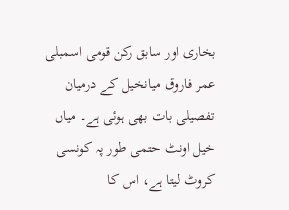بخاری اور سابق رکن قومی اسمبلی عمر فاروق میانخیل کے درمیان تفصیلی بات بھی ہوئی ہے۔ میاں خیل اونٹ حتمی طور پہ کونسی کروٹ لیتا ہے، اس کا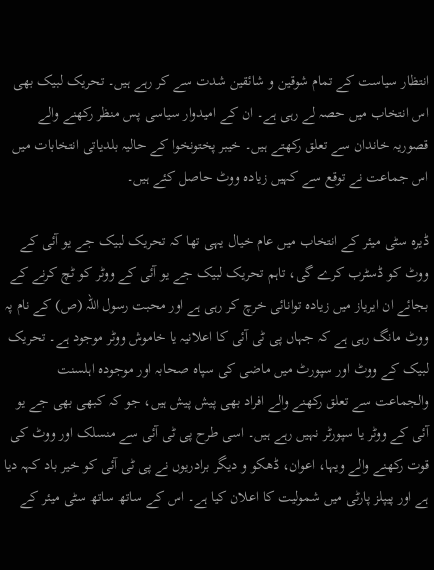انتظار سیاست کے تمام شوقین و شائقین شدت سے کر رہے ہیں۔ تحریک لبیک بھی اس انتخاب میں حصہ لے رہی ہے۔ ان کے امیدوار سیاسی پس منظر رکھنے والے قصوریہ خاندان سے تعلق رکھتے ہیں۔ خیبر پختونخوا کے حالیہ بلدیاتی انتخابات میں اس جماعت نے توقع سے کہیں زیادہ ووٹ حاصل کئے ہیں۔

ڈیرہ سٹی میئر کے انتخاب میں عام خیال یہی تھا کہ تحریک لبیک جے یو آئی کے ووٹ کو ڈسٹرب کرے گی، تاہم تحریک لبیک جے یو آئی کے ووٹر کو ٹچ کرنے کے بجائے ان ایریاز میں زیادہ توانائی خرچ کر رہی ہے اور محبت رسول اللہ (ص) کے نام پہ ووٹ مانگ رہی ہے کہ جہاں پی ٹی آئی کا اعلانیہ یا خاموش ووٹر موجود ہے۔ تحریک لبیک کے ووٹ اور سپورٹ میں ماضی کی سپاہ صحابہ اور موجودہ اہلسنت والجماعت سے تعلق رکھنے والے افراد بھی پیش پیش ہیں، جو کہ کبھی بھی جے یو آئی کے ووٹر یا سپورٹر نہیں رہے ہیں۔ اسی طرح پی ٹی آئی سے منسلک اور ووٹ کی قوت رکھنے والے ویہا، اعوان، ڈھکو و دیگر برادریوں نے پی ٹی آئی کو خیر باد کہہ دیا ہے اور پیپلز پارٹی میں شمولیت کا اعلان کیا ہے۔ اس کے ساتھ ساتھ سٹی میئر کے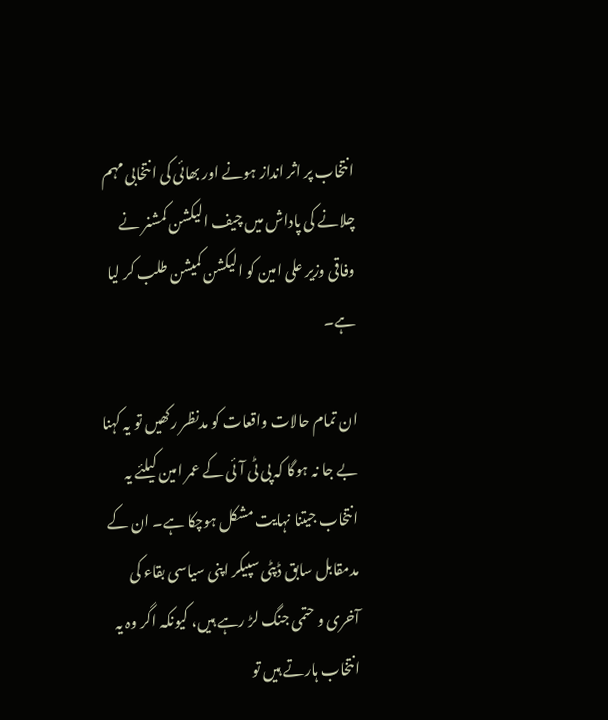انتخاب پر اثر انداز ہونے اور بھائی کی انتخابی مہم چلانے کی پاداش میں چیف الیکشن کمشنر نے وفاقی وزیر علی امین کو الیکشن کمیشن طلب کر لیا ہے۔

ان تمام حالات واقعات کو مدنظر رکھیں تو یہ کہنا بے جا نہ ہوگا کہ پی ٹی آئی کے عمر امین کیلئے یہ انتخاب جیتنا نہایت مشکل ہوچکا ہے۔ ان کے مدمقابل سابق ڈپٹی سپیکر اپنی سیاسی بقاء کی آخری و حتمی جنگ لڑ رہے ہیں، کیونکہ اگر وہ یہ انتخاب ہارتے ہیں تو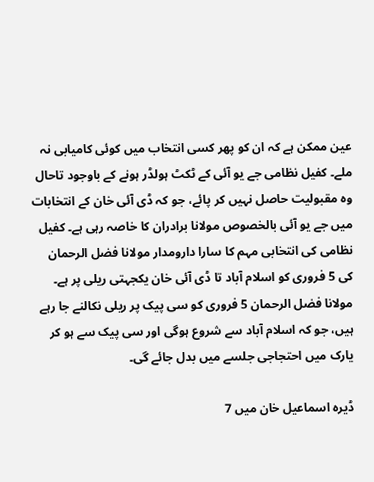عین ممکن ہے کہ ان کو پھر کسی انتخاب میں کوئی کامیابی نہ ملے۔ کفیل نظامی جے یو آئی کے ٹکٹ ہولڈر ہونے کے باوجود تاحال وہ مقبولیت حاصل نہیں کر پائے، جو کہ ڈی آئی خان کے انتخابات میں جے یو آئی بالخصوص مولانا برادران کا خاصہ رہی ہے۔ کفیل نظامی کی انتخابی مہم کا سارا دارومدار مولانا فضل الرحمان کی 5 فروری کو اسلام آباد تا ڈی آئی خان یکجہتی ریلی پر ہے۔ مولانا فضل الرحمان 5 فروری کو سی پیک پر ریلی نکالنے جا رہے ہیں، جو کہ اسلام آباد سے شروع ہوگی اور سی پیک سے ہو کر یارک میں احتجاجی جلسے میں بدل جائے گی۔

ڈیرہ اسماعیل خان میں 7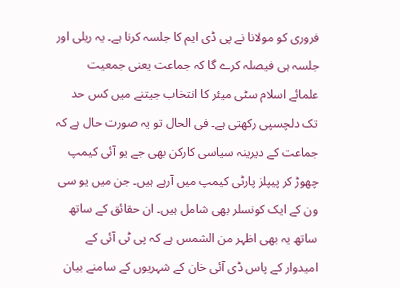فروری کو مولانا نے پی ڈی ایم کا جلسہ کرنا ہے۔ یہ ریلی اور جلسہ ہی فیصلہ کرے گا کہ جماعت یعنی جمعیت علمائے اسلام سٹی میئر کا انتخاب جیتنے میں کس حد تک دلچسپی رکھتی ہے۔ فی الحال تو یہ صورت حال ہے کہ جماعت کے دیرینہ سیاسی کارکن بھی جے یو آئی کیمپ چھوڑ کر پیپلز پارٹی کیمپ میں آرہے ہیں۔ جن میں یو سی ون کے ایک کونسلر بھی شامل ہیں۔ ان حقائق کے ساتھ ساتھ یہ بھی اظہر من الشمس ہے کہ پی ٹی آئی کے امیدوار کے پاس ڈی آئی خان کے شہریوں کے سامنے بیان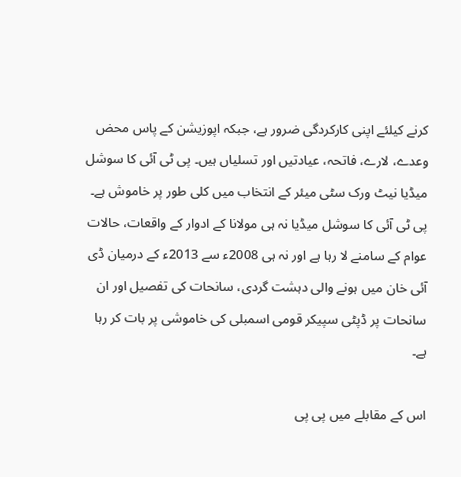کرنے کیلئے اپنی کارکردگی ضرور ہے، جبکہ اپوزیشن کے پاس محض وعدے، لارے، فاتحہ، عیادتیں اور تسلیاں ہیں۔ پی ٹی آئی کا سوشل میڈیا نیٹ ورک سٹی میئر کے انتخاب میں کلی طور پر خاموش ہے۔ پی ٹی آئی کا سوشل میڈیا نہ ہی مولانا کے ادوار کے واقعات، حالات عوام کے سامنے لا رہا ہے اور نہ ہی 2008ء سے 2013ء کے درمیان ڈی آئی خان میں ہونے والی دہشت گردی، سانحات کی تفصیل اور ان سانحات پر ڈپٹی سپیکر قومی اسمبلی کی خاموشی پر بات کر رہا ہے۔

اس کے مقابلے میں پی پی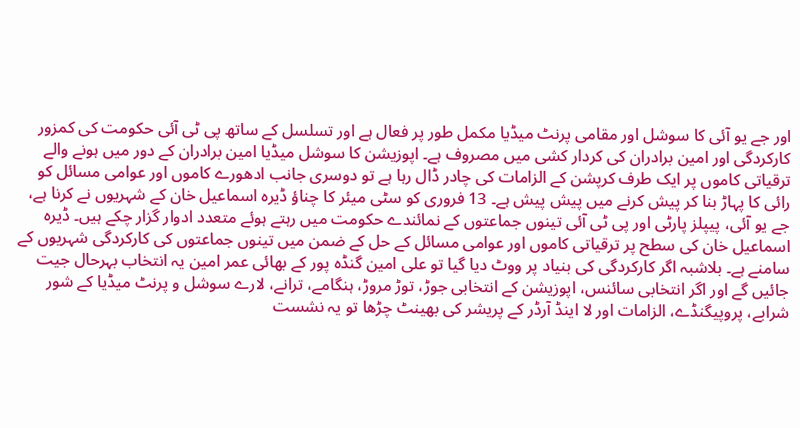اور جے یو آئی کا سوشل اور مقامی پرنٹ میڈیا مکمل طور پر فعال ہے اور تسلسل کے ساتھ پی ٹی آئی حکومت کی کمزور کارکردگی اور امین برادران کی کردار کشی میں مصروف ہے۔ اپوزیشن کا سوشل میڈیا امین برادران کے دور میں ہونے والے ترقیاتی کاموں پر ایک طرف کرپشن کے الزامات کی چادر ڈال رہا ہے تو دوسری جانب ادھورے کاموں اور عوامی مسائل کو رائی کا پہاڑ بنا کر پیش کرنے میں پیش پیش ہے۔ 13 فروری کو سٹی میئر کا چناؤ ڈیرہ اسماعیل خان کے شہریوں نے کرنا ہے، جے یو آئی، پیپلز پارٹی اور پی ٹی آئی تینوں جماعتوں کے نمائندے حکومت میں رہتے ہوئے متعدد ادوار گزار چکے ہیں۔ ڈیرہ اسماعیل خان کی سطح پر ترقیاتی کاموں اور عوامی مسائل کے حل کے ضمن میں تینوں جماعتوں کی کارکردگی شہریوں کے سامنے ہے۔ بلاشبہ اگر کارکردگی کی بنیاد پر ووٹ دیا گیا تو علی امین گنڈہ پور کے بھائی عمر امین یہ انتخاب بہرحال جیت جائیں گے اور اگر انتخابی سائنس، اپوزیشن کے انتخابی جوڑ، توڑ مروڑ، ہنگامے، ترانے، لارے سوشل و پرنٹ میڈیا کے شور شرابے، پروپیگنڈے، الزامات اور لا اینڈ آرڈر کے پریشر کی بھینٹ چڑھا تو یہ نشست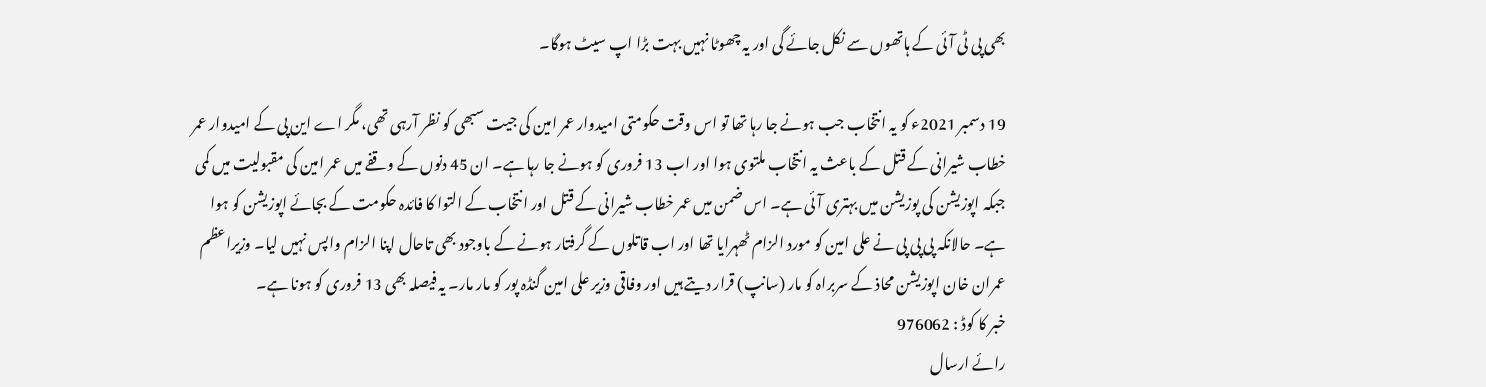بھی پی ٹی آئی کے ہاتھوں سے نکل جائے گی اور یہ چھوٹا نہیں بہت بڑا اپ سیٹ ہوگا۔

19 دسمبر 2021ء کو یہ انتخاب جب ہونے جا رہا تھا تو اس وقت حکومتی امیدوار عمر امین کی جیت سبھی کو نظر آرہی تھی، مگر اے این پی کے امیدوار عمر خطاب شیرانی کے قتل کے باعث یہ انتخاب ملتوی ہوا اور اب 13 فروری کو ہونے جا رہا ہے۔ ان 45 دنوں کے وقفے میں عمر امین کی مقبولیت میں کمی جبکہ اپوزیشن کی پوزیشن میں بہتری آئی ہے۔ اس ضمن میں عمر خطاب شیرانی کے قتل اور انتخاب کے التوا کا فائدہ حکومت کے بجائے اپوزیشن کو ہوا ہے۔ حالانکہ پی پی پی نے علی امین کو مورد الزام ٹھہرایا تھا اور اب قاتلوں کے گرفتار ہونے کے باوجود بھی تاحال اپنا الزام واپس نہیں لیا۔ وزیراعظم عمران خان اپوزیشن محاذ کے سربراہ کو مار (سانپ) قرار دیتے ہیں اور وفاقی وزیر علی امین گنڈہ پور کو مار مار۔ یہ فیصلہ بھی 13 فروری کو ہونا ہے۔
خبر کا کوڈ : 976062
رائے ارسال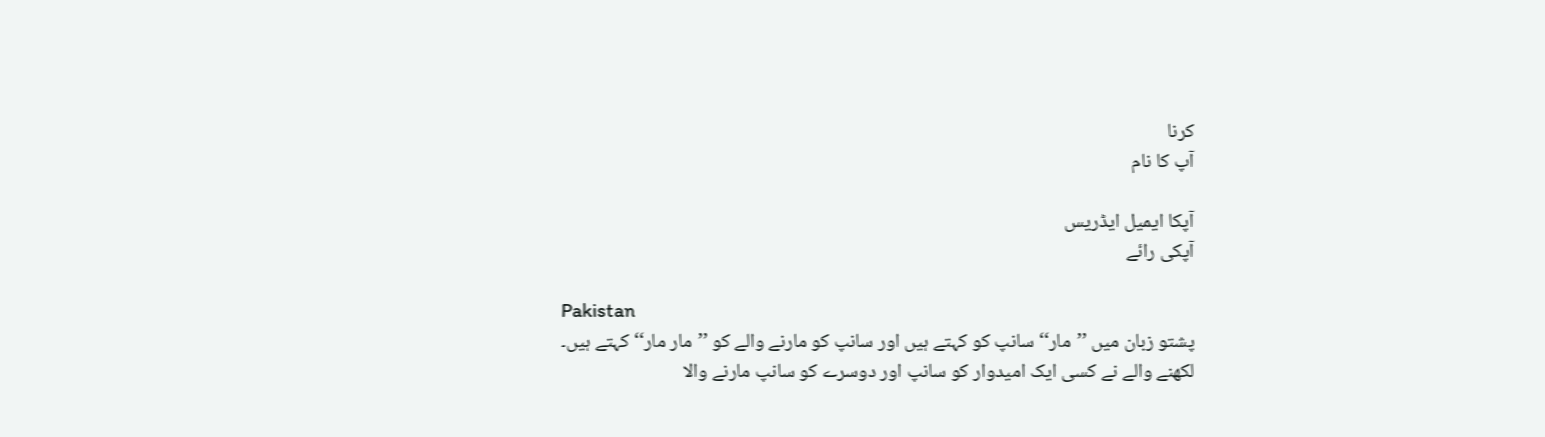کرنا
آپ کا نام

آپکا ایمیل ایڈریس
آپکی رائے

Pakistan
پشتو زبان میں ’’مار‘‘ سانپ کو کہتے ہیں اور سانپ کو مارنے والے کو ’’مار مار‘‘ کہتے ہیں۔
لکھنے والے نے کسی ایک امیدوار کو سانپ اور دوسرے کو سانپ مارنے والا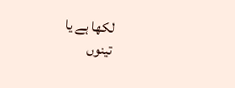لکھا ہے یا
تینوں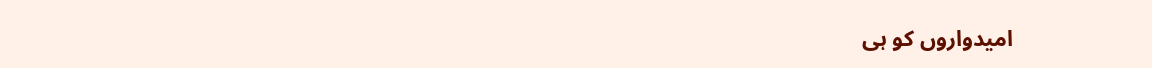امیدواروں کو ہی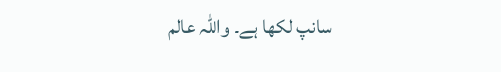سانپ لکھا ہے۔ واللہ عالم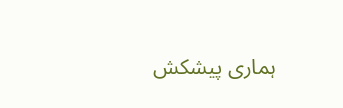ہماری پیشکش